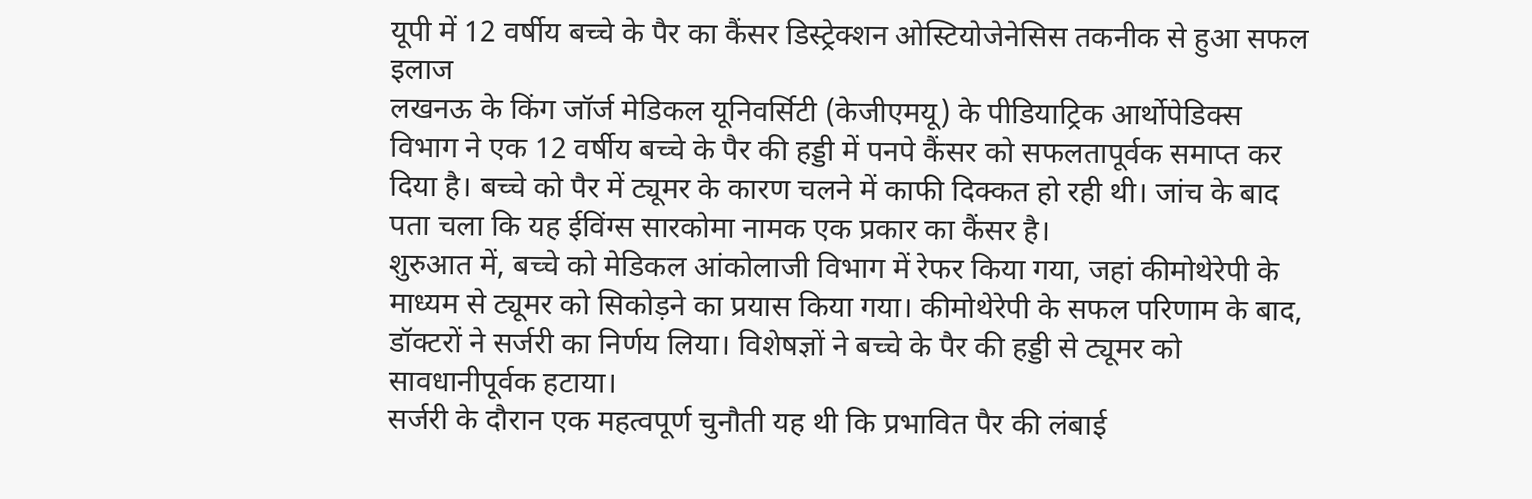यूपी में 12 वर्षीय बच्चे के पैर का कैंसर डिस्ट्रेक्शन ओस्टियोजेनेसिस तकनीक से हुआ सफल इलाज
लखनऊ के किंग जॉर्ज मेडिकल यूनिवर्सिटी (केजीएमयू) के पीडियाट्रिक आर्थोपेडिक्स विभाग ने एक 12 वर्षीय बच्चे के पैर की हड्डी में पनपे कैंसर को सफलतापूर्वक समाप्त कर दिया है। बच्चे को पैर में ट्यूमर के कारण चलने में काफी दिक्कत हो रही थी। जांच के बाद पता चला कि यह ईविंग्स सारकोमा नामक एक प्रकार का कैंसर है।
शुरुआत में, बच्चे को मेडिकल आंकोलाजी विभाग में रेफर किया गया, जहां कीमोथेरेपी के माध्यम से ट्यूमर को सिकोड़ने का प्रयास किया गया। कीमोथेरेपी के सफल परिणाम के बाद, डॉक्टरों ने सर्जरी का निर्णय लिया। विशेषज्ञों ने बच्चे के पैर की हड्डी से ट्यूमर को सावधानीपूर्वक हटाया।
सर्जरी के दौरान एक महत्वपूर्ण चुनौती यह थी कि प्रभावित पैर की लंबाई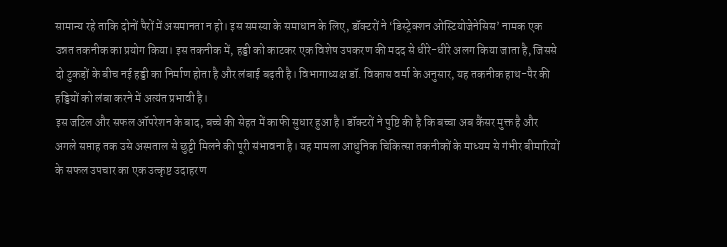सामान्य रहे ताकि दोनों पैरों में असमानता न हो। इस समस्या के समाधान के लिए, डॉक्टरों ने ‘डिस्ट्रेक्शन ओस्टियोजेनेसिस’ नामक एक उन्नत तकनीक का प्रयोग किया। इस तकनीक में, हड्डी को काटकर एक विशेष उपकरण की मदद से धीरे-धीरे अलग किया जाता है, जिससे दो टुकड़ों के बीच नई हड्डी का निर्माण होता है और लंबाई बढ़ती है। विभागाध्यक्ष डॉ. विकास वर्मा के अनुसार, यह तकनीक हाथ-पैर की हड्डियों को लंबा करने में अत्यंत प्रभावी है।
इस जटिल और सफल ऑपरेशन के बाद, बच्चे की सेहत में काफी सुधार हुआ है। डॉक्टरों ने पुष्टि की है कि बच्चा अब कैंसर मुक्त है और अगले सप्ताह तक उसे अस्पताल से छुट्टी मिलने की पूरी संभावना है। यह मामला आधुनिक चिकित्सा तकनीकों के माध्यम से गंभीर बीमारियों के सफल उपचार का एक उत्कृष्ट उदाहरण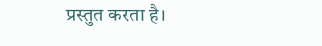प्रस्तुत करता है।